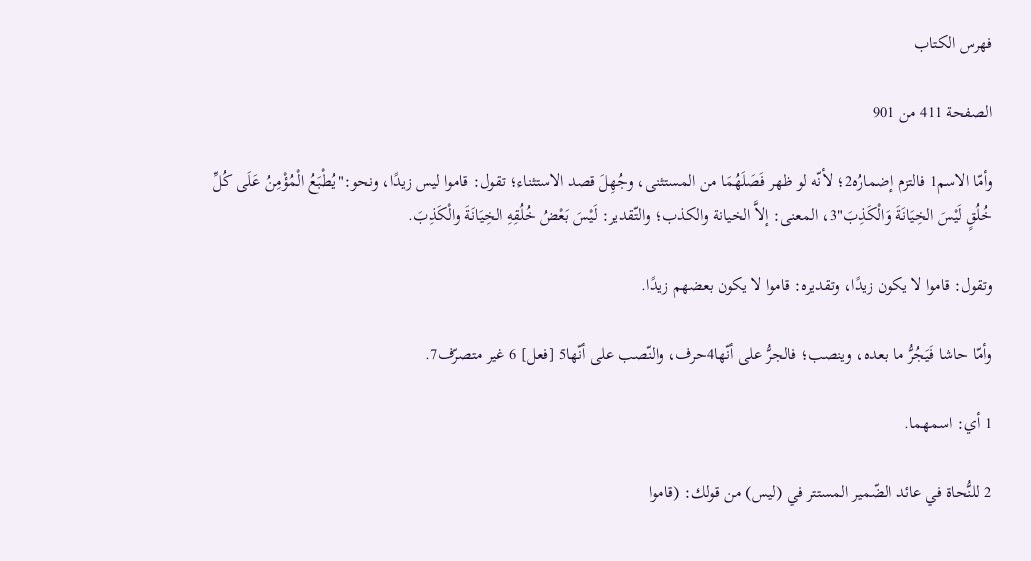فهرس الكتاب

الصفحة 411 من 901

وأمّا الاسم1 فالتزم إضمارُه2؛ لأنّه لو ظهر فَصَلَهُمَا من المستثنى، وجُهِلَ قصد الاستثناء؛ تقول: قاموا ليس زيدًا، ونحو:"يُطْبَعُ الْمُؤْمِنُ عَلَى كُلِّ خُلُقٍ لَيْسَ الخِيَانَةَ وَالْكَذِبَ"3، المعنى: إلاَّ الخيانة والكذب؛ والتّقدير: لَيْسَ بَعْضُ خُلُقِهِ الخِيَانَةَ والْكَذِبَ.

وتقول: قاموا لا يكون زيدًا، وتقديره: قاموا لا يكون بعضهم زيدًا.

وأمّا حاشا فَيَجُرُّ ما بعده، وينصب؛ فالجرُّ على أنّها4حرف، والنّصب على أنّها5 [فعل] 6 غير متصرّف7.

1 أي: اسمهما.

2 للنُّحاة في عائد الضّمير المستتر في (ليس) من قولك: (قاموا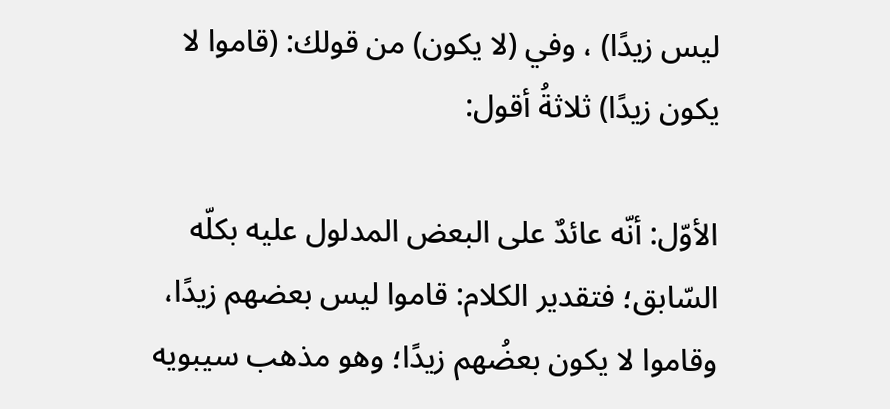ليس زيدًا) ، وفي (لا يكون) من قولك: (قاموا لا يكون زيدًا) ثلاثةُ أقول:

الأوّل: أنّه عائدٌ على البعض المدلول عليه بكلّه السّابق؛ فتقدير الكلام: قاموا ليس بعضهم زيدًا، وقاموا لا يكون بعضُهم زيدًا؛ وهو مذهب سيبويه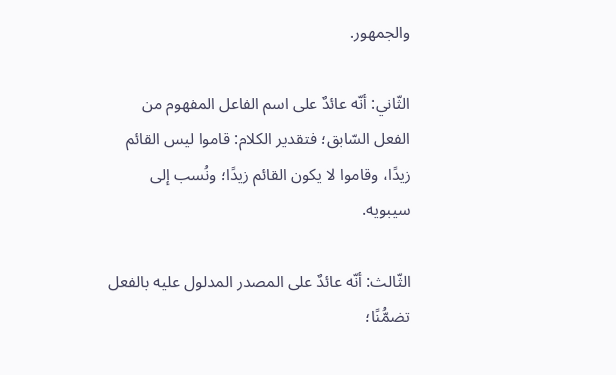والجمهور.

الثّاني: أنّه عائدٌ على اسم الفاعل المفهوم من الفعل السّابق؛ فتقدير الكلام: قاموا ليس القائم زيدًا، وقاموا لا يكون القائم زيدًا؛ ونُسب إلى سيبويه.

الثّالث: أنّه عائدٌ على المصدر المدلول عليه بالفعل تضمُّنًا؛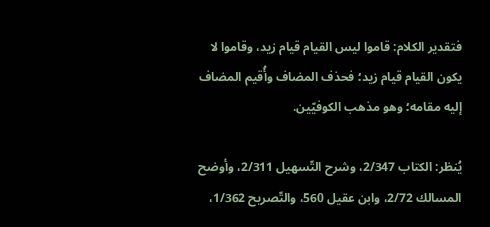فتقدير الكلام: قاموا ليس القيام قيام زيد، وقاموا لا يكون القيام قيام زيد؛ فحذف المضاف وأُقيم المضاف إليه مقامه؛ وهو مذهب الكوفيّين.

يُنظر: الكتاب 2/347، وشرح التّسهيل 2/311، وأوضح المسالك 2/72، وابن عقيل 560، والتّصريح 1/362،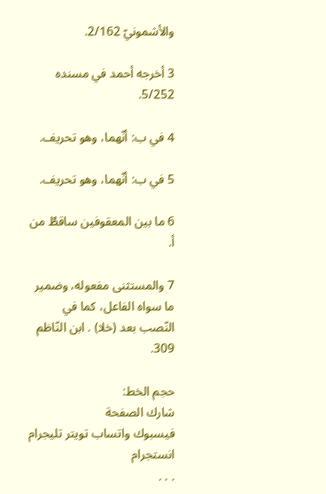والأشمونيّ 2/162.

3 أخرجه أحمد في مسنده 5/252.

4 في ب: أنّهما، وهو تحريف.

5 في ب: أنّهما، وهو تحريف.

6 ما بين المعقوفين ساقطٌ من أ.

7 والمستثنى مفعوله، وضمير ما سواه الفاعل، كما في النّصب بعد (خلا) . ابن النّاظم 309.

حجم الخط:
شارك الصفحة
فيسبوك واتساب تويتر تليجرام انستجرام
. . .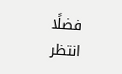فضلًا انتظر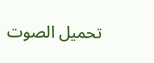تحميل الصوت